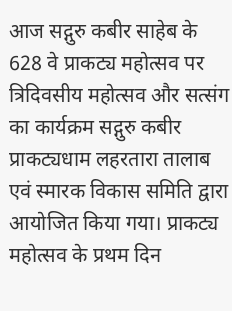आज सद्गुरु कबीर साहेब के 628 वे प्राकट्य महोत्सव पर त्रिदिवसीय महोत्सव और सत्संग का कार्यक्रम सद्गुरु कबीर प्राकट्यधाम लहरतारा तालाब एवं स्मारक विकास समिति द्वारा आयोजित किया गया। प्राकट्य महोत्सव के प्रथम दिन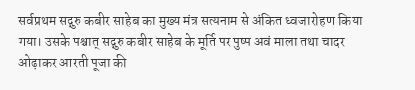सर्वप्रथम सद्गुरु कबीर साहेब का मुख्य मंत्र सत्यनाम से अंकित ध्वजारोहण किया गया। उसके पश्चात् सद्गुरु कबीर साहेब के मूर्ति पर पुष्प अवं माला तथा चादर ओढ़ाकर आरती पूजा की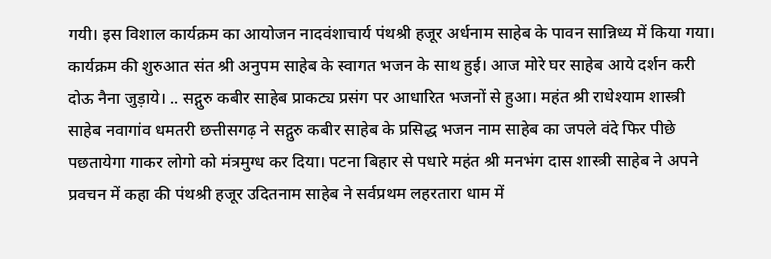गयी। इस विशाल कार्यक्रम का आयोजन नादवंशाचार्य पंथश्री हजूर अर्धनाम साहेब के पावन सान्निध्य में किया गया। कार्यक्रम की शुरुआत संत श्री अनुपम साहेब के स्वागत भजन के साथ हुई। आज मोरे घर साहेब आये दर्शन करी दोऊ नैना जुड़ाये। .. सद्गुरु कबीर साहेब प्राकट्य प्रसंग पर आधारित भजनों से हुआ। महंत श्री राधेश्याम शास्त्री साहेब नवागांव धमतरी छत्तीसगढ़ ने सद्गुरु कबीर साहेब के प्रसिद्ध भजन नाम साहेब का जपले वंदे फिर पीछे पछतायेगा गाकर लोगो को मंत्रमुग्ध कर दिया। पटना बिहार से पधारे महंत श्री मनभंग दास शास्त्री साहेब ने अपने प्रवचन में कहा की पंथश्री हजूर उदितनाम साहेब ने सर्वप्रथम लहरतारा धाम में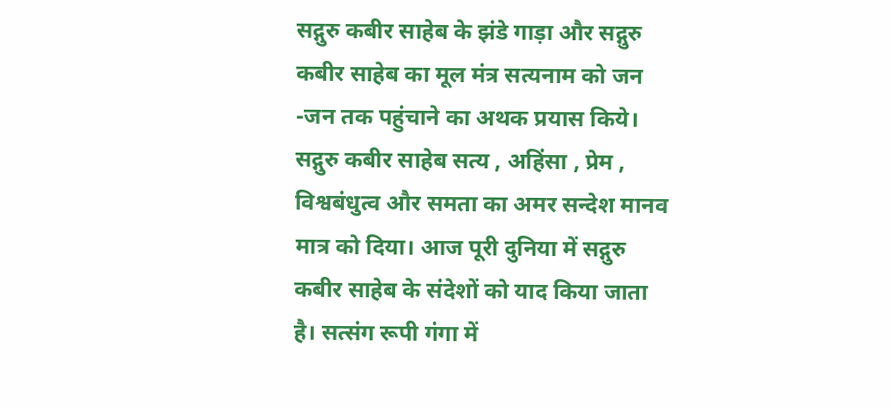सद्गुरु कबीर साहेब के झंडे गाड़ा और सद्गुरु कबीर साहेब का मूल मंत्र सत्यनाम को जन -जन तक पहुंचाने का अथक प्रयास किये। सद्गुरु कबीर साहेब सत्य , अहिंसा , प्रेम , विश्वबंधुत्व और समता का अमर सन्देश मानव मात्र को दिया। आज पूरी दुनिया में सद्गुरु कबीर साहेब के संदेशों को याद किया जाता है। सत्संग रूपी गंगा में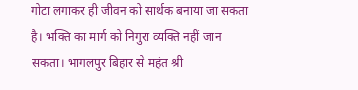गोटा लगाकर ही जीवन को सार्थक बनाया जा सकता है। भक्ति का मार्ग को निगुरा व्यक्ति नहीं जान सकता। भागलपुर बिहार से महंत श्री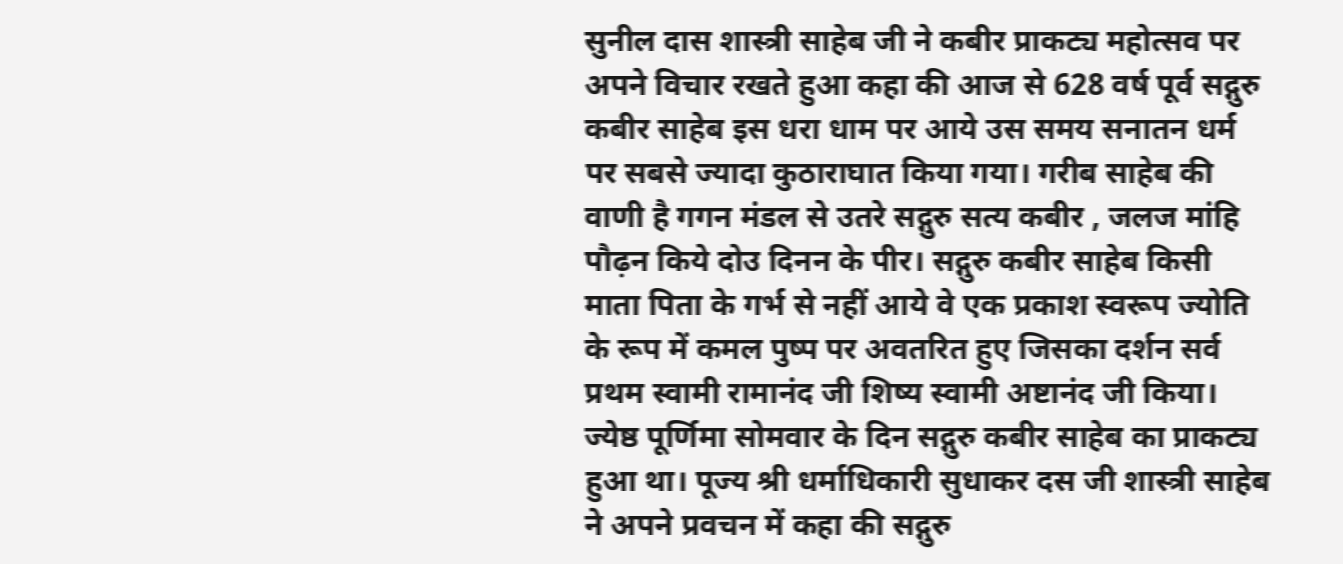सुनील दास शास्त्री साहेब जी ने कबीर प्राकट्य महोत्सव पर अपने विचार रखते हुआ कहा की आज से 628 वर्ष पूर्व सद्गुरु कबीर साहेब इस धरा धाम पर आये उस समय सनातन धर्म पर सबसे ज्यादा कुठाराघात किया गया। गरीब साहेब की वाणी है गगन मंडल से उतरे सद्गुरु सत्य कबीर , जलज मांहि पौढ़न किये दोउ दिनन के पीर। सद्गुरु कबीर साहेब किसी माता पिता के गर्भ से नहीं आये वे एक प्रकाश स्वरूप ज्योति के रूप में कमल पुष्प पर अवतरित हुए जिसका दर्शन सर्व प्रथम स्वामी रामानंद जी शिष्य स्वामी अष्टानंद जी किया। ज्येष्ठ पूर्णिमा सोमवार के दिन सद्गुरु कबीर साहेब का प्राकट्य हुआ था। पूज्य श्री धर्माधिकारी सुधाकर दस जी शास्त्री साहेब ने अपने प्रवचन में कहा की सद्गुरु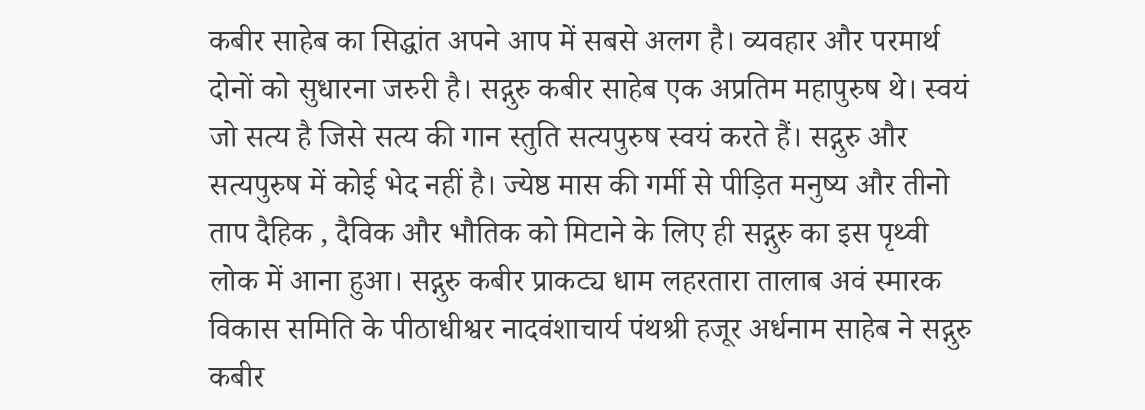कबीर साहेब का सिद्धांत अपने आप में सबसे अलग है। व्यवहार और परमार्थ दोनों को सुधारना जरुरी है। सद्गुरु कबीर साहेब एक अप्रतिम महापुरुष थे। स्वयं जो सत्य है जिसे सत्य की गान स्तुति सत्यपुरुष स्वयं करते हैं। सद्गुरु और सत्यपुरुष में कोई भेद नहीं है। ज्येष्ठ मास की गर्मी से पीड़ित मनुष्य और तीनो ताप दैहिक , दैविक और भौतिक को मिटाने के लिए ही सद्गुरु का इस पृथ्वी लोक में आना हुआ। सद्गुरु कबीर प्राकट्य धाम लहरतारा तालाब अवं स्मारक विकास समिति के पीठाधीश्वर नादवंशाचार्य पंथश्री हजूर अर्धनाम साहेब ने सद्गुरु कबीर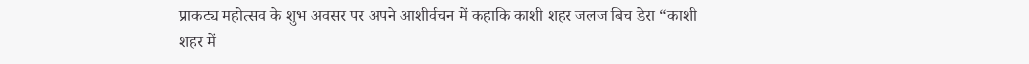प्राकट्य महोत्सव के शुभ अवसर पर अपने आशीर्वचन में कहाकि काशी शहर जलज बिच डेरा “काशी शहर में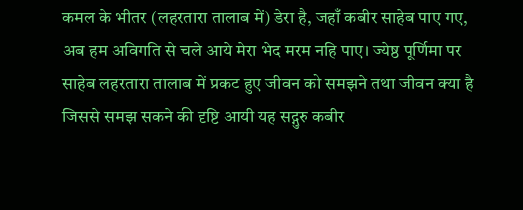कमल के भीतर (लहरतारा तालाब में) डेरा है, जहाँ कबीर साहेब पाए गए, अब हम अविगति से चले आये मेरा भेद मरम नहि पाए। ज्येष्ठ पूर्णिमा पर साहेब लहरतारा तालाब में प्रकट हुए जीवन को समझने तथा जीवन क्या है जिससे समझ सकने की दृष्टि आयी यह सद्गुरु कबीर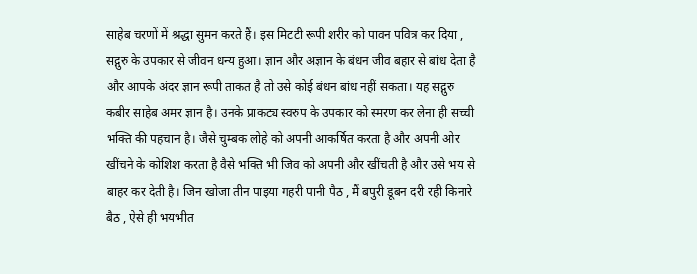साहेब चरणों में श्रद्धा सुमन करते हैं। इस मिटटी रूपी शरीर को पावन पवित्र कर दिया , सद्गुरु के उपकार से जीवन धन्य हुआ। ज्ञान और अज्ञान के बंधन जीव बहार से बांध देता है और आपके अंदर ज्ञान रूपी ताकत है तो उसे कोई बंधन बांध नहीं सकता। यह सद्गुरु कबीर साहेब अमर ज्ञान है। उनके प्राकट्य स्वरुप के उपकार को स्मरण कर लेना ही सच्ची भक्ति की पहचान है। जैसे चुम्बक लोहे को अपनी आकर्षित करता है और अपनी ओर खींचने के कोशिश करता है वैसे भक्ति भी जिव को अपनी और खींचती है और उसे भय से बाहर कर देती है। जिन खोजा तीन पाइया गहरी पानी पैठ , मैं बपुरी डूबन दरी रही किनारे बैठ , ऐसे ही भयभीत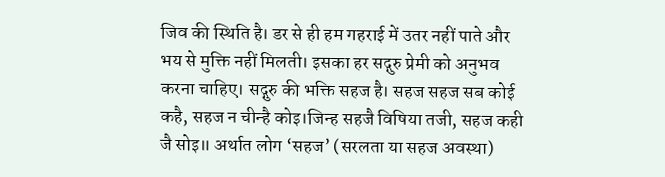जिव की स्थिति है। डर से ही हम गहराई में उतर नहीं पाते और भय से मुक्ति नहीं मिलती। इसका हर सद्गुरु प्रेमी को अनुभव करना चाहिए। सद्गुरु की भक्ति सहज है। सहज सहज सब कोई कहै, सहज न चीन्है कोइ।जिन्ह सहजै विषिया तजी, सहज कही जै सोइ॥ अर्थात लोग ‘सहज’ (सरलता या सहज अवस्था)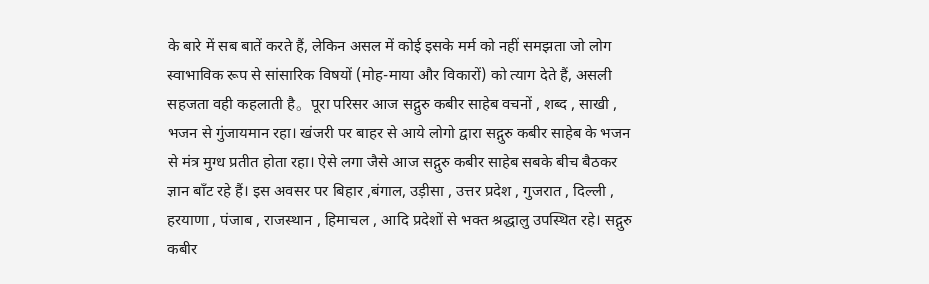के बारे में सब बातें करते हैं, लेकिन असल में कोई इसके मर्म को नहीं समझता जो लोग स्वाभाविक रूप से सांसारिक विषयों (मोह-माया और विकारों) को त्याग देते हैं, असली सहजता वही कहलाती है。पूरा परिसर आज सद्गुरु कबीर साहेब वचनों , शब्द , साखी , भजन से गुंजायमान रहा। खंजरी पर बाहर से आये लोगो द्वारा सद्गुरु कबीर साहेब के भजन से मंत्र मुग्ध प्रतीत होता रहा। ऐसे लगा जैसे आज सद्गुरु कबीर साहेब सबके बीच बैठकर ज्ञान बाँट रहे हैं। इस अवसर पर बिहार ,बंगाल, उड़ीसा , उत्तर प्रदेश , गुजरात , दिल्ली , हरयाणा , पंजाब , राजस्थान , हिमाचल , आदि प्रदेशों से भक्त श्रद्धालु उपस्थित रहे। सद्गुरु कबीर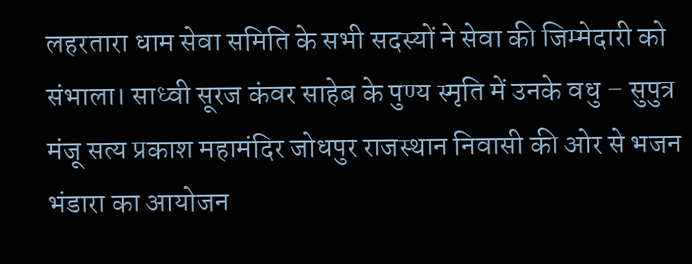लहरतारा धाम सेवा समिति के सभी सदस्यों ने सेवा की जिम्मेदारी को संभाला। साध्वी सूरज कंवर साहेब के पुण्य स्मृति में उनके वधु – सुपुत्र मंजू सत्य प्रकाश महामंदिर जोधपुर राजस्थान निवासी की ओर से भजन भंडारा का आयोजन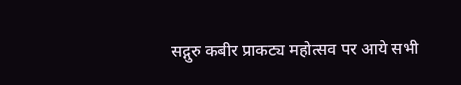सद्गुरु कबीर प्राकट्य महोत्सव पर आये सभी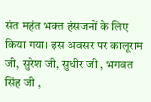संत महंत भक्त हंसजनों के लिए किया गया। इस अवसर पर कालूराम जी, सुरेश जी, सुधीर जी , भगवत सिंह जी ,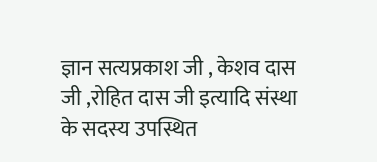ज्ञान सत्यप्रकाश जी , केशव दास जी ,रोहित दास जी इत्यादि संस्था के सदस्य उपस्थित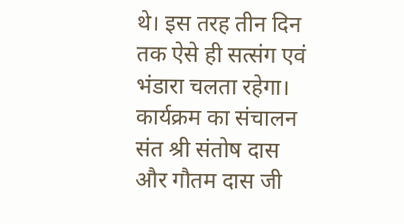थे। इस तरह तीन दिन तक ऐसे ही सत्संग एवं भंडारा चलता रहेगा। कार्यक्रम का संचालन संत श्री संतोष दास और गौतम दास जी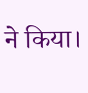ने किया।